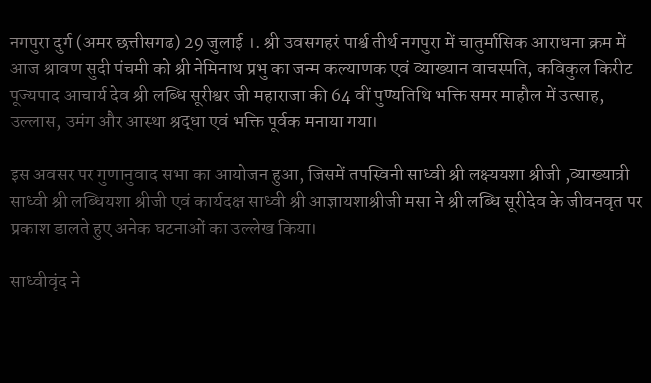नगपुरा दुर्ग (अमर छत्तीसगढ) 29 जुलाई ।. श्री उवसगहरं पार्श्व तीर्थ नगपुरा में चातुर्मासिक आराधना क्रम में आज श्रावण सुदी पंचमी को श्री नेमिनाथ प्रभु का जन्म कल्याणक एवं व्याख्यान वाचस्पति, कविकुल किरीट पूज्यपाद आचार्य देव श्री लब्धि सूरीश्वर जी महाराजा की 64 वीं पुण्यतिथि भक्ति समर माहौल में उत्साह, उल्लास, उमंग और आस्था श्रद्धा एवं भक्ति पूर्वक मनाया गया।

इस अवसर पर गुणानुवाद सभा का आयोजन हुआ, जिसमें तपस्विनी साध्वी श्री लक्ष्ययशा श्रीजी ,व्याख्यात्री साध्वी श्री लब्धियशा श्रीजी एवं कार्यदक्ष साध्वी श्री आज्ञायशाश्रीजी मसा ने श्री लब्धि सूरीदेव के जीवनवृत पर प्रकाश डालते हुए अनेक घटनाओं का उल्लेख किया।

साध्वीवृंद ने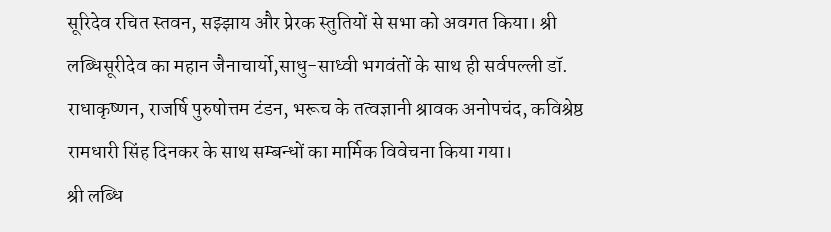सूरिदेव रचित स्तवन, सझ्झाय और प्रेरक स्तुतियों से सभा को अवगत किया। श्री लब्धिसूरीदेव का महान जैनाचार्यो,साधु-साध्वी भगवंतों के साथ ही सर्वपल्ली डॉ. राधाकृष्णन, राजर्षि पुरुषोत्तम टंडन, भरूच के तत्वज्ञानी श्रावक अनोपचंद, कविश्रेष्ठ रामधारी सिंह दिनकर के साथ सम्बन्धों का मार्मिक विवेचना किया गया।
श्री लब्धि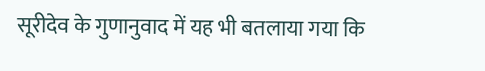सूरीदेव के गुणानुवाद में यह भी बतलाया गया कि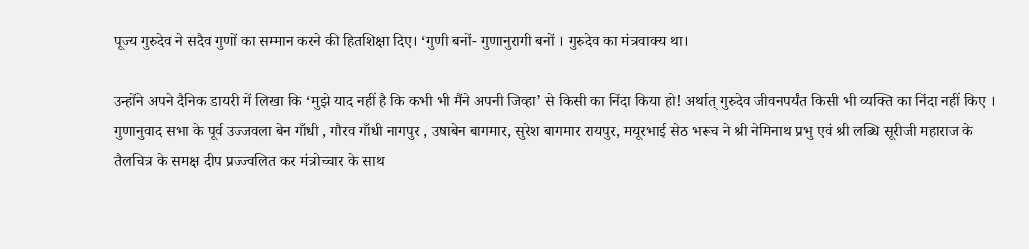पूज्य गुरुदेव ने सदैव गुणों का सम्मान करने की हितशिक्षा दिए। ‘गुणी बनों- गुणानुरागी बनों । गुरुदेव का मंत्रवाक्य था।

उन्होंने अपने दैनिक डायरी में लिखा कि ‘मुझे याद नहीं है कि कभी भी मैंने अपनी जिव्हा’ से किसी का निंदा किया हो! अर्थात् गुरुदेव जीवनपर्यंत किसी भी व्यक्ति का निंदा नहीं किए ।
गुणानुवाद सभा के पूर्व उज्जवला बेन गाँधी , गौरव गाँधी नागपुर , उषाबेन बागमार, सुरेश बागमार रायपुर, मयूरभाई सेठ भरूच ने श्री नेमिनाथ प्रभु एवं श्री लब्धि सूरीजी महाराज के तैलचित्र के समक्ष दीप प्रज्ज्वलित कर मंत्रोच्चार के साथ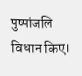पुष्पांजलि विधान किए।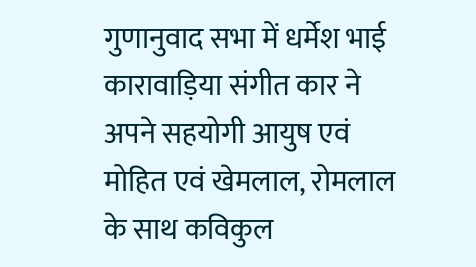गुणानुवाद सभा में धर्मेश भाई कारावाड़िया संगीत कार ने अपने सहयोगी आयुष एवं मोहित एवं खेमलाल, रोमलाल के साथ कविकुल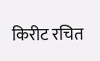किरीट रचित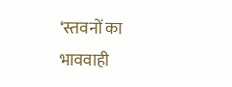‘स्तवनों का भाववाही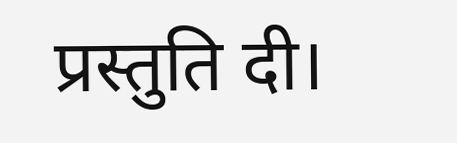प्रस्तुति दी।